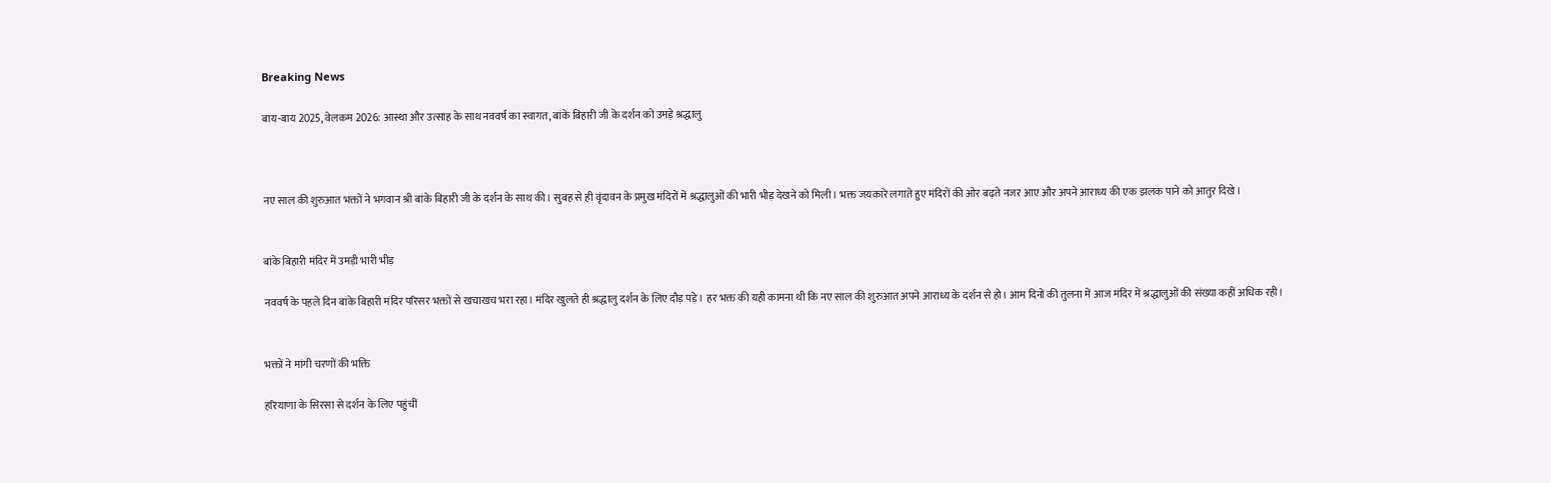Breaking News

बाय-बाय 2025, वेलकम 2026: आस्था और उत्साह के साथ नववर्ष का स्वागत, बांके बिहारी जी के दर्शन को उमड़े श्रद्धालु



नए साल की शुरुआत भक्तों ने भगवान श्री बांके बिहारी जी के दर्शन के साथ की। सुबह से ही वृंदावन के प्रमुख मंदिरों में श्रद्धालुओं की भारी भीड़ देखने को मिली। भक्त जयकारे लगाते हुए मंदिरों की ओर बढ़ते नजर आए और अपने आराध्य की एक झलक पाने को आतुर दिखे।


बांके बिहारी मंदिर में उमड़ी भारी भीड़

नववर्ष के पहले दिन बांके बिहारी मंदिर परिसर भक्तों से खचाखच भरा रहा। मंदिर खुलते ही श्रद्धालु दर्शन के लिए दौड़ पड़े। हर भक्त की यही कामना थी कि नए साल की शुरुआत अपने आराध्य के दर्शन से हो। आम दिनों की तुलना में आज मंदिर में श्रद्धालुओं की संख्या कहीं अधिक रही।


भक्तों ने मांगी चरणों की भक्ति

हरियाणा के सिरसा से दर्शन के लिए पहुंचीं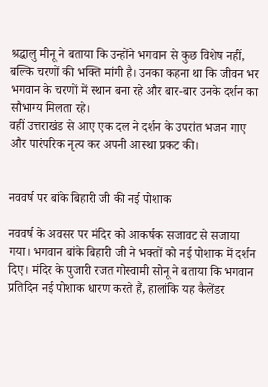श्रद्धालु मीनू ने बताया कि उन्होंने भगवान से कुछ विशेष नहीं, बल्कि चरणों की भक्ति मांगी है। उनका कहना था कि जीवन भर भगवान के चरणों में स्थान बना रहे और बार-बार उनके दर्शन का सौभाग्य मिलता रहे।
वहीं उत्तराखंड से आए एक दल ने दर्शन के उपरांत भजन गाए और पारंपरिक नृत्य कर अपनी आस्था प्रकट की।


नववर्ष पर बांके बिहारी जी की नई पोशाक

नववर्ष के अवसर पर मंदिर को आकर्षक सजावट से सजाया गया। भगवान बांके बिहारी जी ने भक्तों को नई पोशाक में दर्शन दिए। मंदिर के पुजारी रजत गोस्वामी सोनू ने बताया कि भगवान प्रतिदिन नई पोशाक धारण करते हैं, हालांकि यह कैलेंडर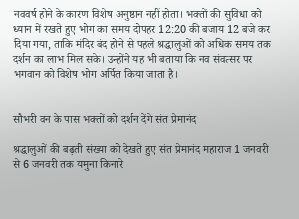नववर्ष होने के कारण विशेष अनुष्ठान नहीं होता। भक्तों की सुविधा को ध्यान में रखते हुए भोग का समय दोपहर 12:20 की बजाय 12 बजे कर दिया गया, ताकि मंदिर बंद होने से पहले श्रद्धालुओं को अधिक समय तक दर्शन का लाभ मिल सके। उन्होंने यह भी बताया कि नव संवत्सर पर भगवान को विशेष भोग अर्पित किया जाता है।


सौभरी वन के पास भक्तों को दर्शन देंगे संत प्रेमानंद

श्रद्धालुओं की बढ़ती संख्या को देखते हुए संत प्रेमानंद महाराज 1 जनवरी से 6 जनवरी तक यमुना किनारे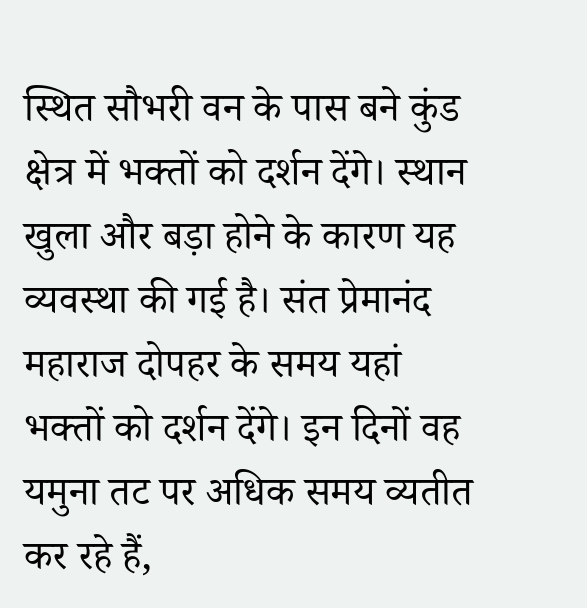स्थित सौभरी वन के पास बने कुंड क्षेत्र में भक्तों को दर्शन देंगे। स्थान खुला और बड़ा होने के कारण यह व्यवस्था की गई है। संत प्रेमानंद महाराज दोपहर के समय यहां भक्तों को दर्शन देंगे। इन दिनों वह यमुना तट पर अधिक समय व्यतीत कर रहे हैं,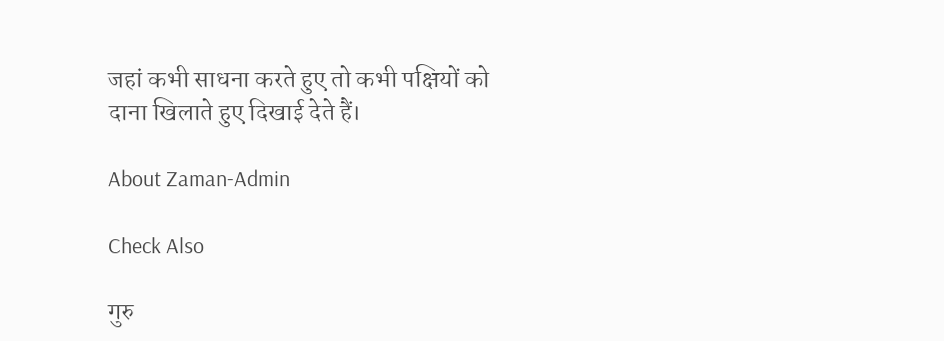जहां कभी साधना करते हुए तो कभी पक्षियों को दाना खिलाते हुए दिखाई देते हैं।

About Zaman-Admin

Check Also

गुरु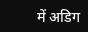में अडिग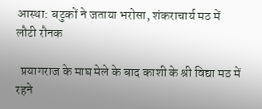आस्था: बटुकों ने जताया भरोसा, शंकराचार्य मठ में लौटी रौनक

  प्रयागराज के माघ मेले के बाद काशी के श्री विद्या मठ में रहने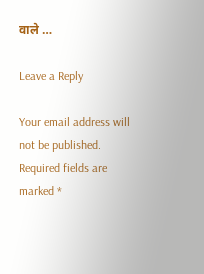वाले …

Leave a Reply

Your email address will not be published. Required fields are marked *